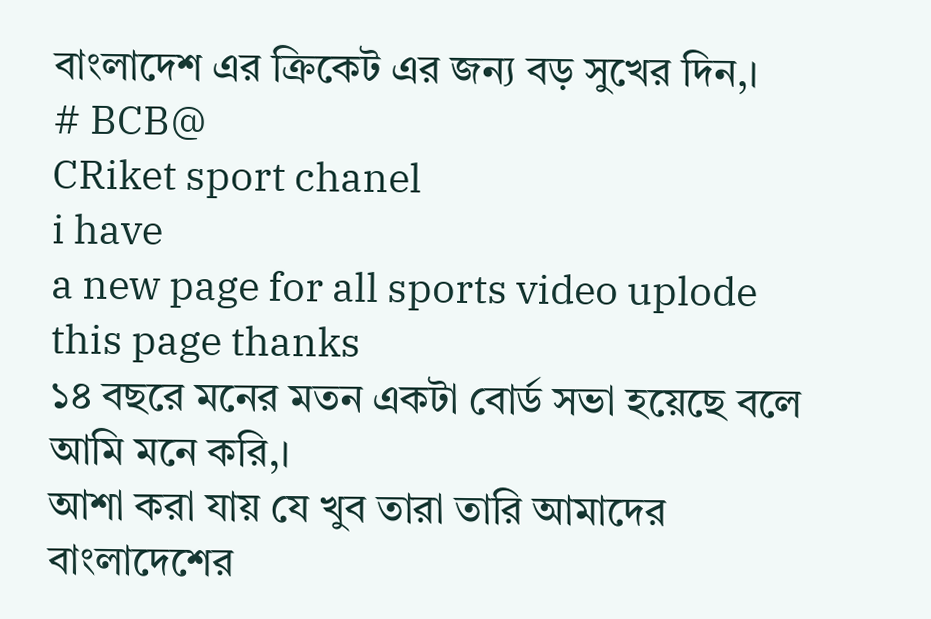বাংলাদেশ এর ক্রিকেট এর জন্য বড় সুখের দিন,।
# BCB@
CRiket sport chanel
i have
a new page for all sports video uplode this page thanks
১৪ বছরে মনের মতন একটা বোর্ড সভা হয়েছে বলে আমি মনে করি,।
আশা করা যায় যে খুব তারা তারি আমাদের বাংলাদেশের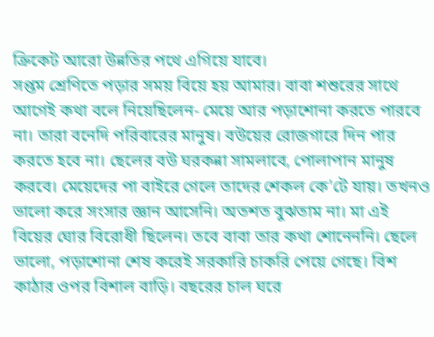ক্রিকেট আরো উন্নতির পথে এগিয়ে যাবে।
সপ্তম শ্রেণিতে পড়ার সময় বিয়ে হয় আমার। বাবা শশুরের সাথে আগেই কথা বলে নিয়েছিলেন- মেয়ে আর পড়াশোনা করতে পারবে না। তারা বনেদি পরিবারের মানুষ। বউয়ের রোজগারে দিন পার করতে হবে না। ছেলের বউ ঘরকন্না সামলাবে, পোলাপান মানুষ করবে। মেয়েদের পা বাইরে গেলে তাদের শেকল কে’টে যায়। তখনও ভালো করে সংসার জ্ঞান আসেনি। অতশত বুঝতাম না। মা এই বিয়ের ঘোর বিরোধী ছিলেন। তবে বাবা তার কথা শোনেননি। ছেলে ভালো, পড়াশোনা শেষ করেই সরকারি চাকরি পেয়ে গেছে। বিশ কাঠার ওপর বিশাল বাড়ি। বছরের চাল ঘরে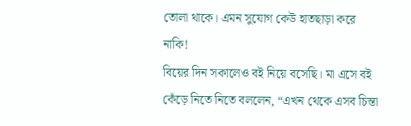তোলা থাকে। এমন সুযোগ কেউ হাতছাড়া করে নাকি!
বিয়ের দিন সকালেও বই নিয়ে বসেছি। মা এসে বই কেঁড়ে নিতে নিতে বললেন, “এখন থেকে এসব চিন্তা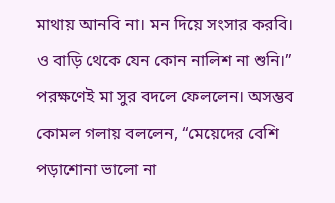মাথায় আনবি না। মন দিয়ে সংসার করবি। ও বাড়ি থেকে যেন কোন নালিশ না শুনি।”
পরক্ষণেই মা সুর বদলে ফেললেন। অসম্ভব কোমল গলায় বললেন, “মেয়েদের বেশি পড়াশোনা ভালো না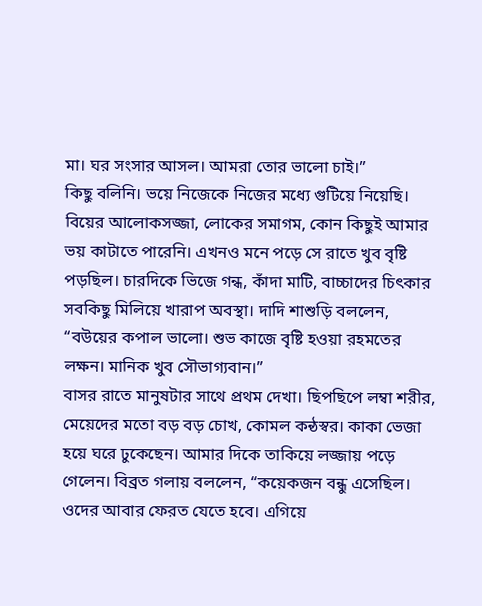মা। ঘর সংসার আসল। আমরা তোর ভালো চাই।”
কিছু বলিনি। ভয়ে নিজেকে নিজের মধ্যে গুটিয়ে নিয়েছি। বিয়ের আলোকসজ্জা, লোকের সমাগম, কোন কিছুই আমার ভয় কাটাতে পারেনি। এখনও মনে পড়ে সে রাতে খুব বৃষ্টি পড়ছিল। চারদিকে ভিজে গন্ধ, কাঁদা মাটি, বাচ্চাদের চিৎকার সবকিছু মিলিয়ে খারাপ অবস্থা। দাদি শাশুড়ি বললেন, “বউয়ের কপাল ভালো। শুভ কাজে বৃষ্টি হওয়া রহমতের লক্ষন। মানিক খুব সৌভাগ্যবান।”
বাসর রাতে মানুষটার সাথে প্রথম দেখা। ছিপছিপে লম্বা শরীর, মেয়েদের মতো বড় বড় চোখ, কোমল কন্ঠস্বর। কাকা ভেজা হয়ে ঘরে ঢুকেছেন। আমার দিকে তাকিয়ে লজ্জায় পড়ে গেলেন। বিব্রত গলায় বললেন, “কয়েকজন বন্ধু এসেছিল। ওদের আবার ফেরত যেতে হবে। এগিয়ে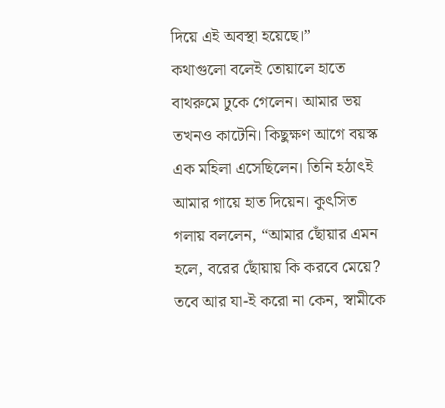দিয়ে এই অবস্থা হয়েছে।”
কথাগুলো বলেই তোয়ালে হাতে বাথরুমে ঢুকে গেলেন। আমার ভয় তখনও কাটেনি। কিছুক্ষণ আগে বয়স্ক এক মহিলা এসেছিলেন। তিনি হঠাৎই আমার গায়ে হাত দিয়েন। কুৎসিত গলায় বললেন, “আমার ছোঁয়ার এমন হলে, বরের ছোঁয়ায় কি করবে মেয়ে? তবে আর যা-ই করো না কেন, স্বামীকে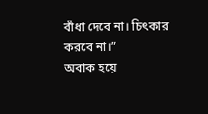বাঁধা দেবে না। চিৎকার করবে না।”
অবাক হয়ে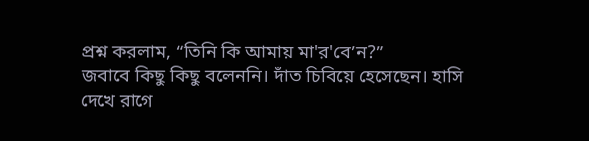প্রশ্ন করলাম, “তিনি কি আমায় মা'র'বে’ন?”
জবাবে কিছু কিছু বলেননি। দাঁত চিবিয়ে হেসেছেন। হাসি দেখে রাগে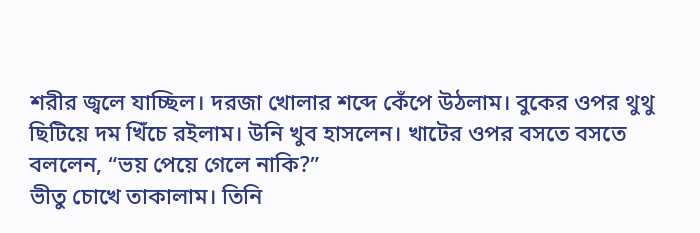শরীর জ্বলে যাচ্ছিল। দরজা খোলার শব্দে কেঁপে উঠলাম। বুকের ওপর থুথু ছিটিয়ে দম খিঁচে রইলাম। উনি খুব হাসলেন। খাটের ওপর বসতে বসতে বললেন, “ভয় পেয়ে গেলে নাকি?”
ভীতু চোখে তাকালাম। তিনি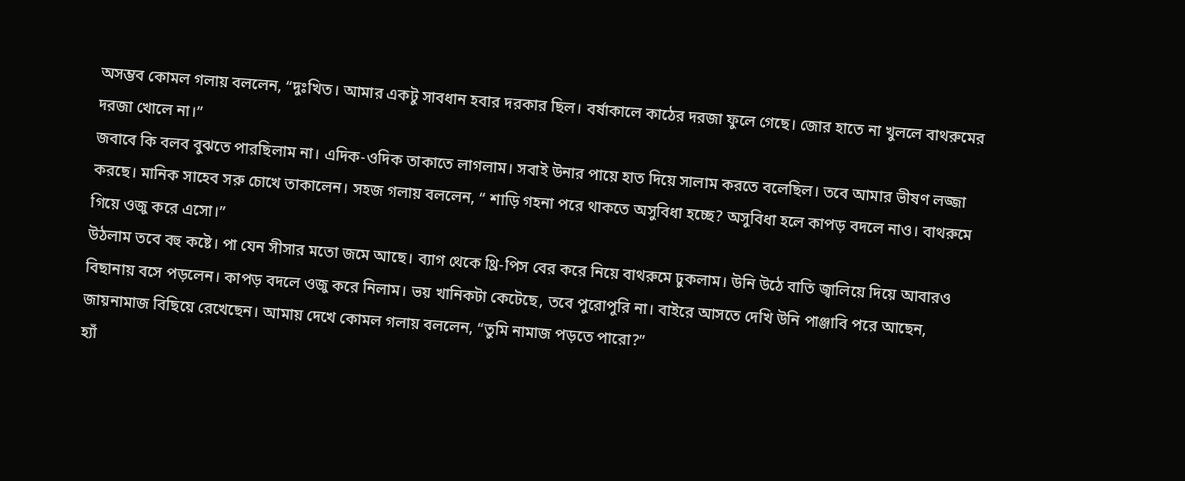অসম্ভব কোমল গলায় বললেন, “দুঃখিত। আমার একটু সাবধান হবার দরকার ছিল। বর্ষাকালে কাঠের দরজা ফুলে গেছে। জোর হাতে না খুললে বাথরুমের দরজা খোলে না।”
জবাবে কি বলব বুঝতে পারছিলাম না। এদিক-ওদিক তাকাতে লাগলাম। সবাই উনার পায়ে হাত দিয়ে সালাম করতে বলেছিল। তবে আমার ভীষণ লজ্জা করছে। মানিক সাহেব সরু চোখে তাকালেন। সহজ গলায় বললেন, “ শাড়ি গহনা পরে থাকতে অসুবিধা হচ্ছে? অসুবিধা হলে কাপড় বদলে নাও। বাথরুমে গিয়ে ওজু করে এসো।”
উঠলাম তবে বহু কষ্টে। পা যেন সীসার মতো জমে আছে। ব্যাগ থেকে থ্রি-পিস বের করে নিয়ে বাথরুমে ঢুকলাম। উনি উঠে বাতি জ্বালিয়ে দিয়ে আবারও বিছানায় বসে পড়লেন। কাপড় বদলে ওজু করে নিলাম। ভয় খানিকটা কেটেছে, তবে পুরোপুরি না। বাইরে আসতে দেখি উনি পাঞ্জাবি পরে আছেন, জায়নামাজ বিছিয়ে রেখেছেন। আমায় দেখে কোমল গলায় বললেন, “তুমি নামাজ পড়তে পারো?”
হ্যাঁ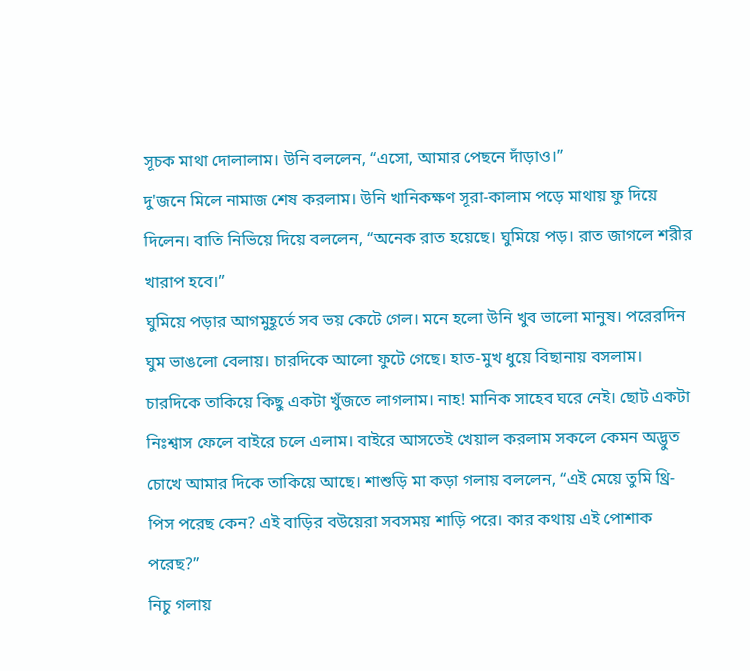সূচক মাথা দোলালাম। উনি বললেন, “এসো, আমার পেছনে দাঁড়াও।”
দু'জনে মিলে নামাজ শেষ করলাম। উনি খানিকক্ষণ সূরা-কালাম পড়ে মাথায় ফু দিয়ে দিলেন। বাতি নিভিয়ে দিয়ে বললেন, “অনেক রাত হয়েছে। ঘুমিয়ে পড়। রাত জাগলে শরীর খারাপ হবে।”
ঘুমিয়ে পড়ার আগমুহূর্তে সব ভয় কেটে গেল। মনে হলো উনি খুব ভালো মানুষ। পরেরদিন ঘুম ভাঙলো বেলায়। চারদিকে আলো ফুটে গেছে। হাত-মুখ ধুয়ে বিছানায় বসলাম। চারদিকে তাকিয়ে কিছু একটা খুঁজতে লাগলাম। নাহ! মানিক সাহেব ঘরে নেই। ছোট একটা নিঃশ্বাস ফেলে বাইরে চলে এলাম। বাইরে আসতেই খেয়াল করলাম সকলে কেমন অদ্ভুত চোখে আমার দিকে তাকিয়ে আছে। শাশুড়ি মা কড়া গলায় বললেন, “এই মেয়ে তুমি থ্রি-পিস পরেছ কেন? এই বাড়ির বউয়েরা সবসময় শাড়ি পরে। কার কথায় এই পোশাক পরেছ?”
নিচু গলায়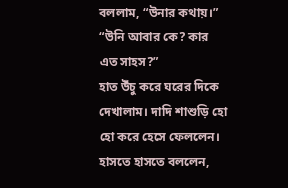বললাম, “উনার কথায়।”
“উনি আবার কে? কার এত সাহস?”
হাত উঁচু করে ঘরের দিকে দেখালাম। দাদি শাশুড়ি হো হো করে হেসে ফেললেন। হাসতে হাসতে বললেন,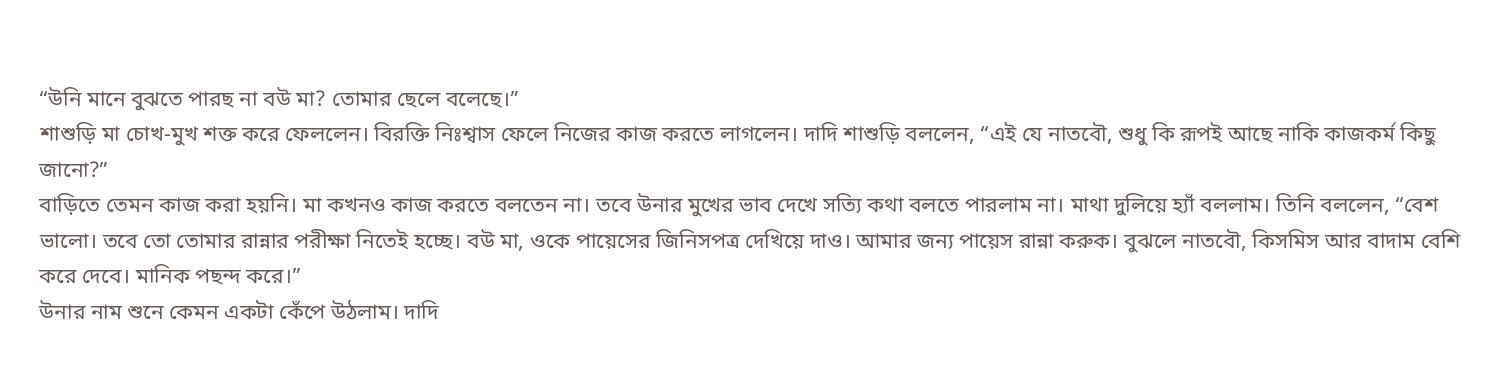“উনি মানে বুঝতে পারছ না বউ মা? তোমার ছেলে বলেছে।”
শাশুড়ি মা চোখ-মুখ শক্ত করে ফেললেন। বিরক্তি নিঃশ্বাস ফেলে নিজের কাজ করতে লাগলেন। দাদি শাশুড়ি বললেন, “এই যে নাতবৌ, শুধু কি রূপই আছে নাকি কাজকর্ম কিছু জানো?”
বাড়িতে তেমন কাজ করা হয়নি। মা কখনও কাজ করতে বলতেন না। তবে উনার মুখের ভাব দেখে সত্যি কথা বলতে পারলাম না। মাথা দুলিয়ে হ্যাঁ বললাম। তিনি বললেন, “বেশ ভালো। তবে তো তোমার রান্নার পরীক্ষা নিতেই হচ্ছে। বউ মা, ওকে পায়েসের জিনিসপত্র দেখিয়ে দাও। আমার জন্য পায়েস রান্না করুক। বুঝলে নাতবৌ, কিসমিস আর বাদাম বেশি করে দেবে। মানিক পছন্দ করে।”
উনার নাম শুনে কেমন একটা কেঁপে উঠলাম। দাদি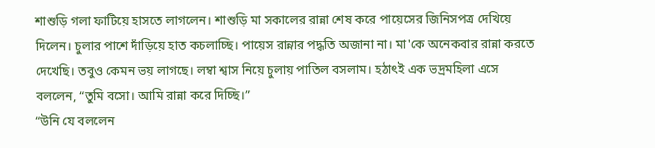শাশুড়ি গলা ফাটিয়ে হাসতে লাগলেন। শাশুড়ি মা সকালের রান্না শেষ করে পায়েসের জিনিসপত্র দেখিয়ে দিলেন। চুলার পাশে দাঁড়িয়ে হাত কচলাচ্ছি। পায়েস রান্নার পদ্ধতি অজানা না। মা'কে অনেকবার রান্না করতে দেখেছি। তবুও কেমন ভয় লাগছে। লম্বা শ্বাস নিয়ে চুলায় পাতিল বসলাম। হঠাৎই এক ভদ্রমহিলা এসে বললেন, “তুমি বসো। আমি রান্না করে দিচ্ছি।”
“উনি যে বললেন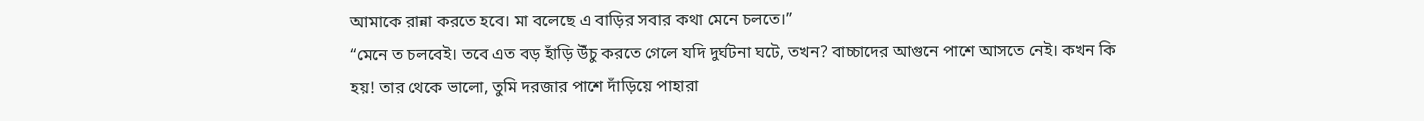আমাকে রান্না করতে হবে। মা বলেছে এ বাড়ির সবার কথা মেনে চলতে।”
“মেনে ত চলবেই। তবে এত বড় হাঁড়ি উঁচু করতে গেলে যদি দুর্ঘটনা ঘটে, তখন? বাচ্চাদের আগুনে পাশে আসতে নেই। কখন কি হয়! তার থেকে ভালো, তুমি দরজার পাশে দাঁড়িয়ে পাহারা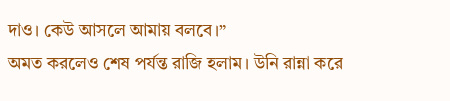দাও। কেউ আসলে আমায় বলবে।”
অমত করলেও শেষ পর্যন্ত রাজি হলাম। উনি রান্না করে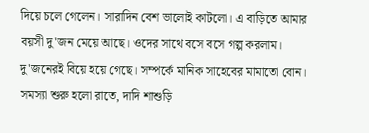দিয়ে চলে গেলেন। সারাদিন বেশ ভালোই কাটলো। এ বাড়িতে আমার বয়সী দু'জন মেয়ে আছে। ওদের সাথে বসে বসে গল্প করলাম। দু'জনেরই বিয়ে হয়ে গেছে। সম্পর্কে মানিক সাহেবের মামাতো বোন। সমস্যা শুরু হলো রাতে, দাদি শাশুড়ি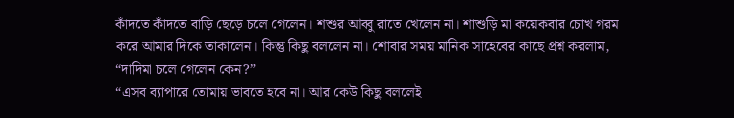কাঁদতে কাঁদতে বাড়ি ছেড়ে চলে গেলেন। শশুর আব্বু রাতে খেলেন না। শাশুড়ি মা কয়েকবার চোখ গরম করে আমার দিকে তাকালেন। কিন্তু কিছু বললেন না। শোবার সময় মানিক সাহেবের কাছে প্রশ্ন করলাম, “দাদিমা চলে গেলেন কেন?”
“এসব ব্যাপারে তোমায় ভাবতে হবে না। আর কেউ কিছু বললেই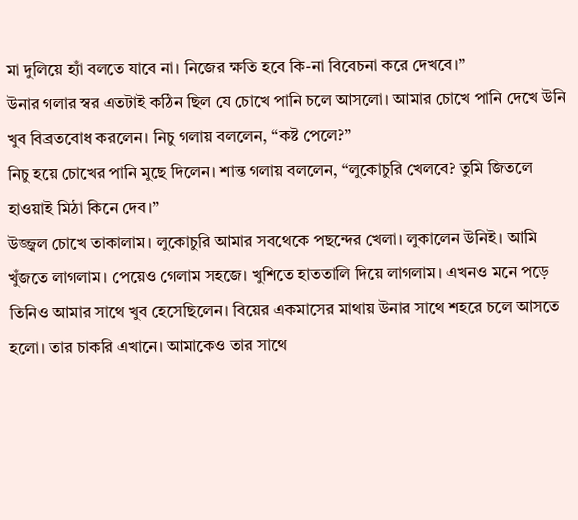মা দুলিয়ে হ্যাঁ বলতে যাবে না। নিজের ক্ষতি হবে কি-না বিবেচনা করে দেখবে।”
উনার গলার স্বর এতটাই কঠিন ছিল যে চোখে পানি চলে আসলো। আমার চোখে পানি দেখে উনি খুব বিব্রতবোধ করলেন। নিচু গলায় বললেন, “কষ্ট পেলে?”
নিচু হয়ে চোখের পানি মুছে দিলেন। শান্ত গলায় বললেন, “লুকোচুরি খেলবে? তুমি জিতলে হাওয়াই মিঠা কিনে দেব।”
উজ্জ্বল চোখে তাকালাম। লুকোচুরি আমার সবথেকে পছন্দের খেলা। লুকালেন উনিই। আমি খুঁজতে লাগলাম। পেয়েও গেলাম সহজে। খুশিতে হাততালি দিয়ে লাগলাম। এখনও মনে পড়ে তিনিও আমার সাথে খুব হেসেছিলেন। বিয়ের একমাসের মাথায় উনার সাথে শহরে চলে আসতে হলো। তার চাকরি এখানে। আমাকেও তার সাথে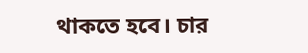থাকতে হবে। চার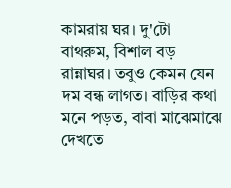কামরায় ঘর। দু'টো বাথরুম, বিশাল বড় রান্নাঘর। তবুও কেমন যেন দম বন্ধ লাগত। বাড়ির কথা মনে পড়ত, বাবা মাঝেমাঝে দেখতে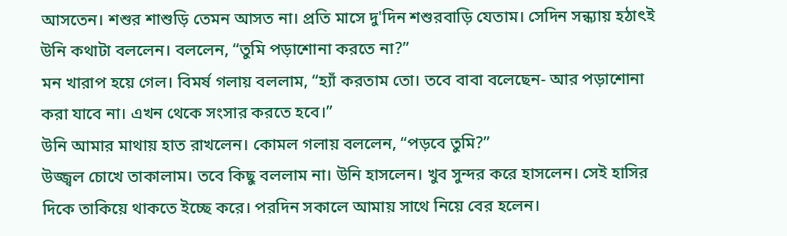আসতেন। শশুর শাশুড়ি তেমন আসত না। প্রতি মাসে দু'দিন শশুরবাড়ি যেতাম। সেদিন সন্ধ্যায় হঠাৎই উনি কথাটা বললেন। বললেন, “তুমি পড়াশোনা করতে না?”
মন খারাপ হয়ে গেল। বিমর্ষ গলায় বললাম, “হ্যাঁ করতাম তো। তবে বাবা বলেছেন- আর পড়াশোনা করা যাবে না। এখন থেকে সংসার করতে হবে।”
উনি আমার মাথায় হাত রাখলেন। কোমল গলায় বললেন, “পড়বে তুমি?”
উজ্জ্বল চোখে তাকালাম। তবে কিছু বললাম না। উনি হাসলেন। খুব সুন্দর করে হাসলেন। সেই হাসির দিকে তাকিয়ে থাকতে ইচ্ছে করে। পরদিন সকালে আমায় সাথে নিয়ে বের হলেন।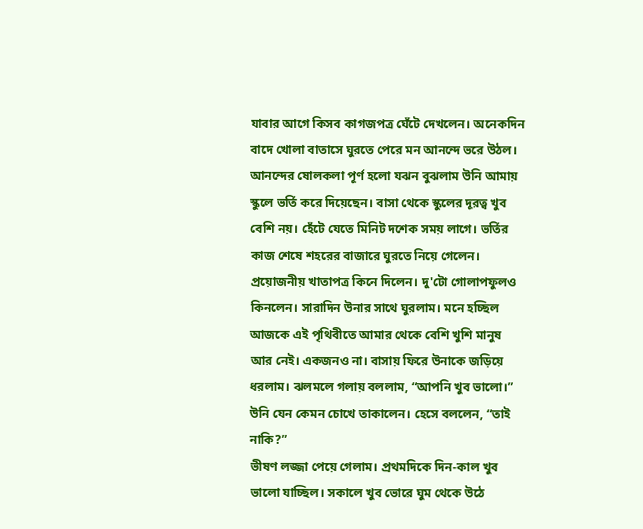যাবার আগে কিসব কাগজপত্র ঘেঁটে দেখলেন। অনেকদিন বাদে খোলা বাতাসে ঘুরতে পেরে মন আনন্দে ভরে উঠল। আনন্দের ষোলকলা পূর্ণ হলো যঝন বুঝলাম উনি আমায় স্কুলে ভর্তি করে দিয়েছেন। বাসা থেকে স্কুলের দূরত্ব খুব বেশি নয়। হেঁটে যেতে মিনিট দশেক সময় লাগে। ভর্তির কাজ শেষে শহরের বাজারে ঘুরতে নিয়ে গেলেন। প্রয়োজনীয় খাতাপত্র কিনে দিলেন। দু'টো গোলাপফুলও কিনলেন। সারাদিন উনার সাথে ঘুরলাম। মনে হচ্ছিল আজকে এই পৃথিবীতে আমার থেকে বেশি খুশি মানুষ আর নেই। একজনও না। বাসায় ফিরে উনাকে জড়িয়ে ধরলাম। ঝলমলে গলায় বললাম, “আপনি খুব ভালো।”
উনি যেন কেমন চোখে তাকালেন। হেসে বললেন, “তাই নাকি?”
ভীষণ লজ্জা পেয়ে গেলাম। প্রথমদিকে দিন-কাল খুব ভালো যাচ্ছিল। সকালে খুব ভোরে ঘুম থেকে উঠে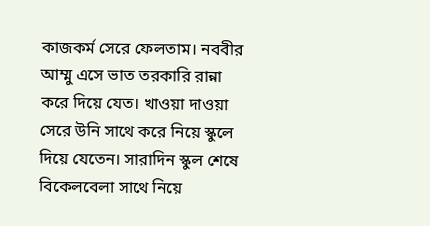কাজকর্ম সেরে ফেলতাম। নববীর আম্মু এসে ভাত তরকারি রান্না করে দিয়ে যেত। খাওয়া দাওয়া সেরে উনি সাথে করে নিয়ে স্কুলে দিয়ে যেতেন। সারাদিন স্কুল শেষে বিকেলবেলা সাথে নিয়ে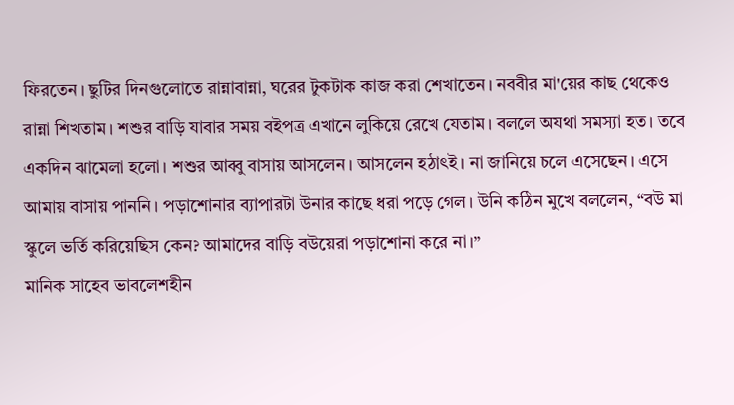ফিরতেন। ছুটির দিনগুলোতে রান্নাবান্না, ঘরের টুকটাক কাজ করা শেখাতেন। নববীর মা'য়ের কাছ থেকেও রান্না শিখতাম। শশুর বাড়ি যাবার সময় বইপত্র এখানে লুকিয়ে রেখে যেতাম। বললে অযথা সমস্যা হত। তবে একদিন ঝামেলা হলো। শশুর আব্বু বাসায় আসলেন। আসলেন হঠাৎই। না জানিয়ে চলে এসেছেন। এসে আমায় বাসায় পাননি। পড়াশোনার ব্যাপারটা উনার কাছে ধরা পড়ে গেল। উনি কঠিন মুখে বললেন, “বউ মা স্কুলে ভর্তি করিয়েছিস কেন? আমাদের বাড়ি বউয়েরা পড়াশোনা করে না।”
মানিক সাহেব ভাবলেশহীন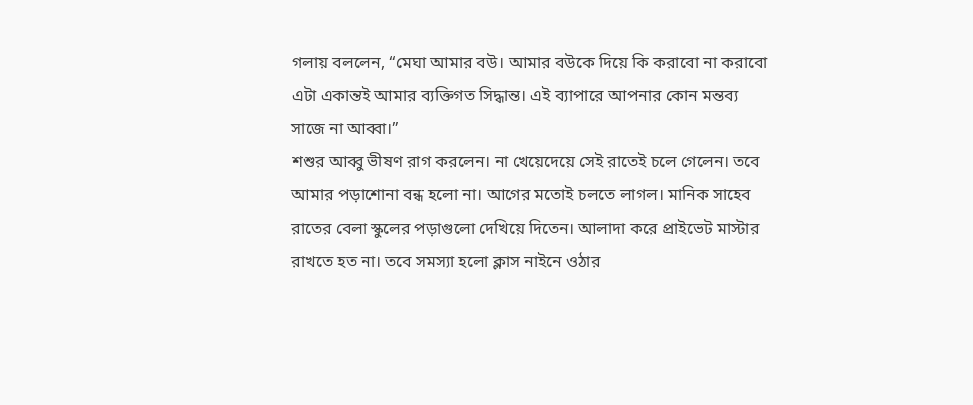গলায় বললেন, “মেঘা আমার বউ। আমার বউকে দিয়ে কি করাবো না করাবো এটা একান্তই আমার ব্যক্তিগত সিদ্ধান্ত। এই ব্যাপারে আপনার কোন মন্তব্য সাজে না আব্বা।”
শশুর আব্বু ভীষণ রাগ করলেন। না খেয়েদেয়ে সেই রাতেই চলে গেলেন। তবে আমার পড়াশোনা বন্ধ হলো না। আগের মতোই চলতে লাগল। মানিক সাহেব রাতের বেলা স্কুলের পড়াগুলো দেখিয়ে দিতেন। আলাদা করে প্রাইভেট মাস্টার রাখতে হত না। তবে সমস্যা হলো ক্লাস নাইনে ওঠার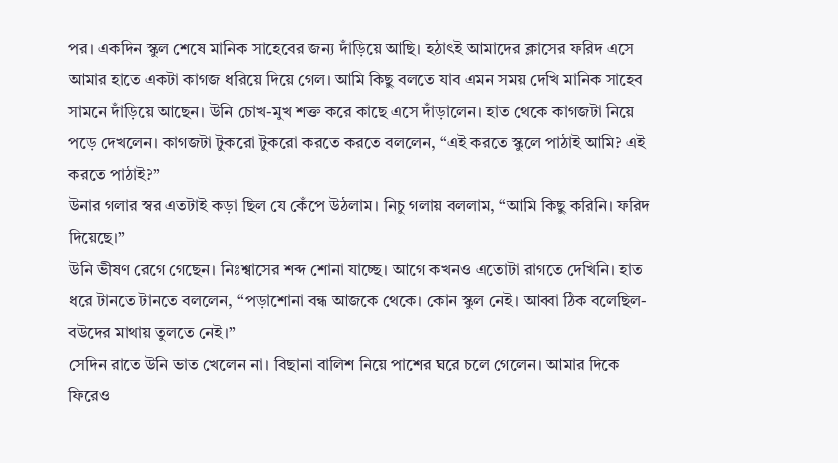পর। একদিন স্কুল শেষে মানিক সাহেবের জন্য দাঁড়িয়ে আছি। হঠাৎই আমাদের ক্লাসের ফরিদ এসে আমার হাতে একটা কাগজ ধরিয়ে দিয়ে গেল। আমি কিছু বলতে যাব এমন সময় দেখি মানিক সাহেব সামনে দাঁড়িয়ে আছেন। উনি চোখ-মুখ শক্ত করে কাছে এসে দাঁড়ালেন। হাত থেকে কাগজটা নিয়ে পড়ে দেখলেন। কাগজটা টুকরো টুকরো করতে করতে বললেন, “এই করতে স্কুলে পাঠাই আমি? এই করতে পাঠাই?”
উনার গলার স্বর এতটাই কড়া ছিল যে কেঁপে উঠলাম। নিচু গলায় বললাম, “আমি কিছু করিনি। ফরিদ দিয়েছে।”
উনি ভীষণ রেগে গেছেন। নিঃশ্বাসের শব্দ শোনা যাচ্ছে। আগে কখনও এতোটা রাগতে দেখিনি। হাত ধরে টানতে টানতে বললেন, “পড়াশোনা বন্ধ আজকে থেকে। কোন স্কুল নেই। আব্বা ঠিক বলেছিল- বউদের মাথায় তুলতে নেই।”
সেদিন রাতে উনি ভাত খেলেন না। বিছানা বালিশ নিয়ে পাশের ঘরে চলে গেলেন। আমার দিকে ফিরেও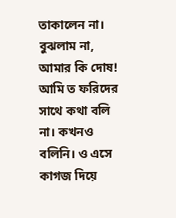তাকালেন না। বুঝলাম না, আমার কি দোষ! আমি ত ফরিদের সাথে কথা বলি না। কখনও বলিনি। ও এসে কাগজ দিয়ে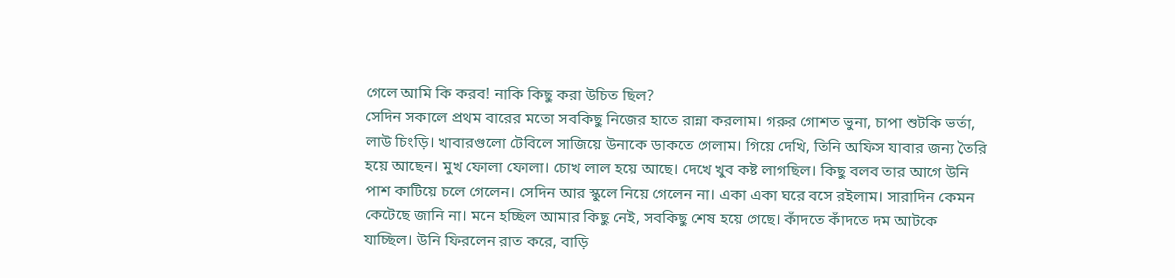গেলে আমি কি করব! নাকি কিছু করা উচিত ছিল?
সেদিন সকালে প্রথম বারের মতো সবকিছু নিজের হাতে রান্না করলাম। গরুর গোশত ভুনা, চাপা শুটকি ভর্তা, লাউ চিংড়ি। খাবারগুলো টেবিলে সাজিয়ে উনাকে ডাকতে গেলাম। গিয়ে দেখি, তিনি অফিস যাবার জন্য তৈরি হয়ে আছেন। মুখ ফোলা ফোলা। চোখ লাল হয়ে আছে। দেখে খুব কষ্ট লাগছিল। কিছু বলব তার আগে উনি পাশ কাটিয়ে চলে গেলেন। সেদিন আর স্কুলে নিয়ে গেলেন না। একা একা ঘরে বসে রইলাম। সারাদিন কেমন কেটেছে জানি না। মনে হচ্ছিল আমার কিছু নেই, সবকিছু শেষ হয়ে গেছে। কাঁদতে কাঁদতে দম আটকে যাচ্ছিল। উনি ফিরলেন রাত করে, বাড়ি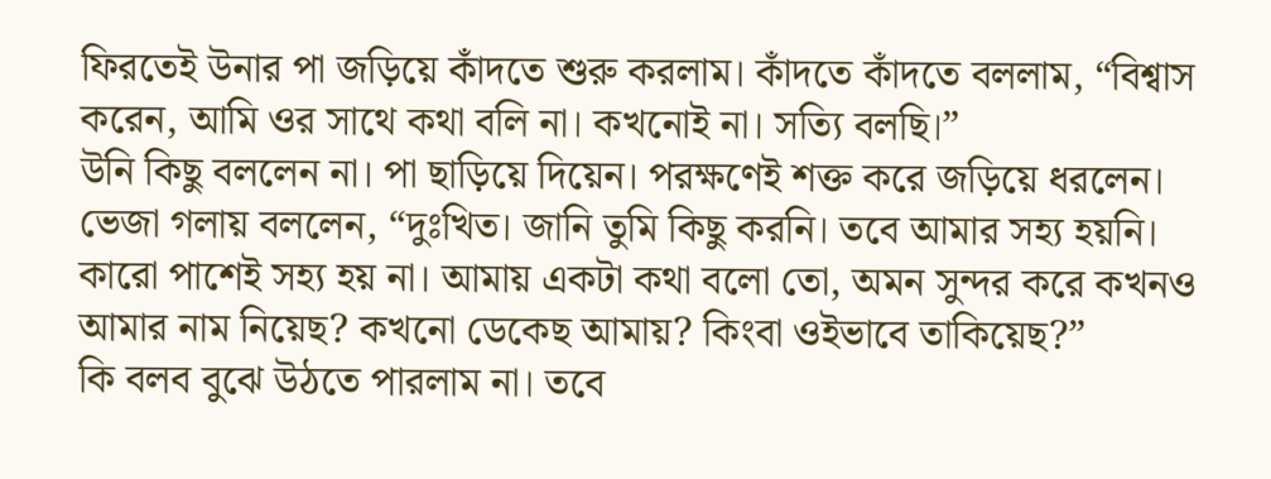ফিরতেই উনার পা জড়িয়ে কাঁদতে শুরু করলাম। কাঁদতে কাঁদতে বললাম, “বিশ্বাস করেন, আমি ওর সাথে কথা বলি না। কখনোই না। সত্যি বলছি।”
উনি কিছু বললেন না। পা ছাড়িয়ে দিয়েন। পরক্ষণেই শক্ত করে জড়িয়ে ধরলেন। ভেজা গলায় বললেন, “দুঃখিত। জানি তুমি কিছু করনি। তবে আমার সহ্য হয়নি। কারো পাশেই সহ্য হয় না। আমায় একটা কথা বলো তো, অমন সুন্দর করে কখনও আমার নাম নিয়েছ? কখনো ডেকেছ আমায়? কিংবা ওইভাবে তাকিয়েছ?”
কি বলব বুঝে উঠতে পারলাম না। তবে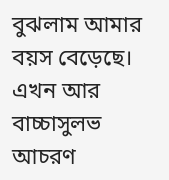বুঝলাম আমার বয়স বেড়েছে। এখন আর বাচ্চাসুলভ আচরণ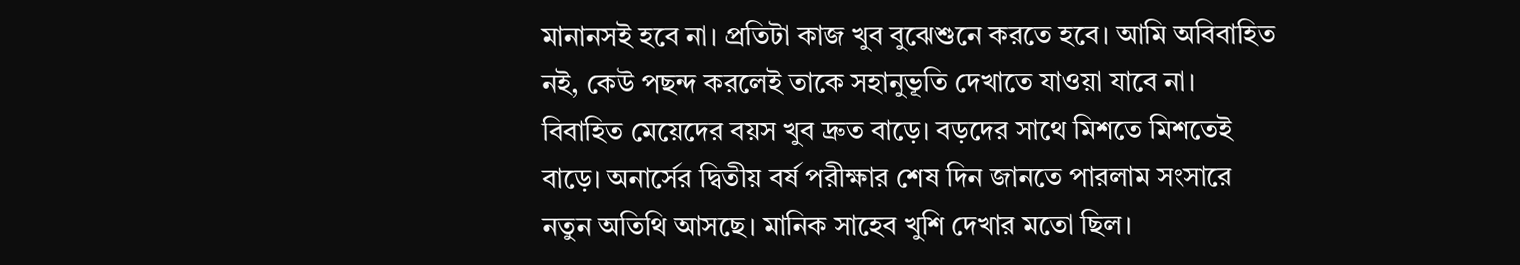মানানসই হবে না। প্রতিটা কাজ খুব বুঝেশুনে করতে হবে। আমি অবিবাহিত নই, কেউ পছন্দ করলেই তাকে সহানুভূতি দেখাতে যাওয়া যাবে না। বিবাহিত মেয়েদের বয়স খুব দ্রুত বাড়ে। বড়দের সাথে মিশতে মিশতেই বাড়ে। অনার্সের দ্বিতীয় বর্ষ পরীক্ষার শেষ দিন জানতে পারলাম সংসারে নতুন অতিথি আসছে। মানিক সাহেব খুশি দেখার মতো ছিল।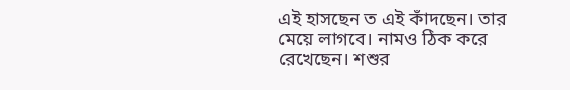এই হাসছেন ত এই কাঁদছেন। তার মেয়ে লাগবে। নামও ঠিক করে রেখেছেন। শশুর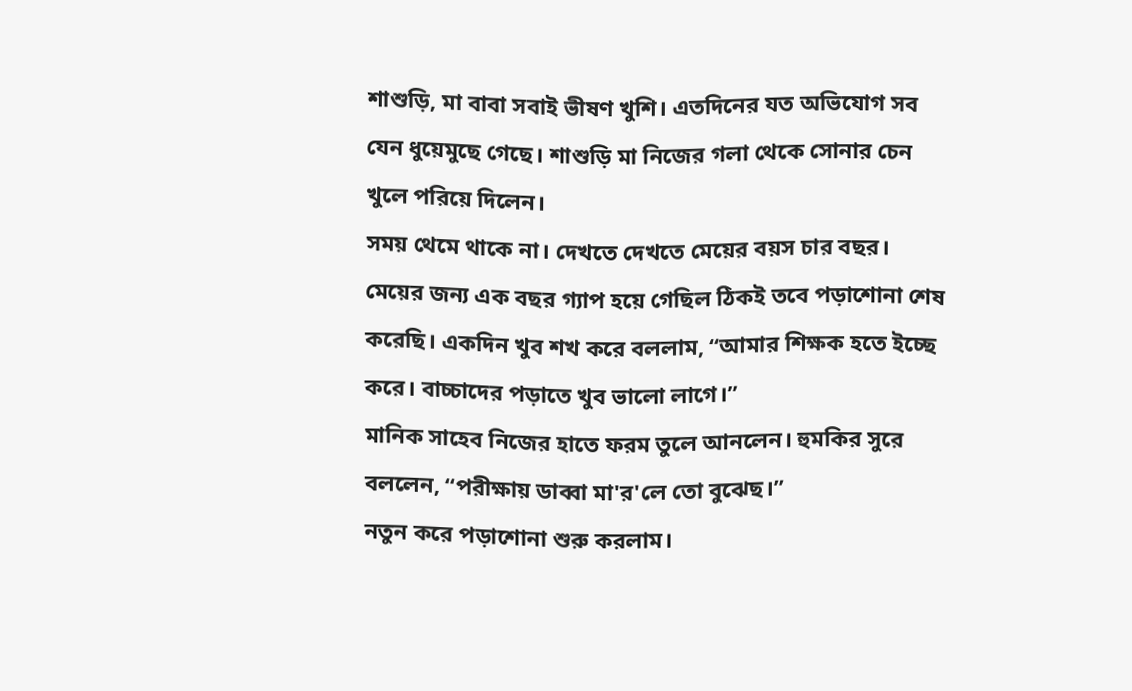শাশুড়ি, মা বাবা সবাই ভীষণ খুশি। এতদিনের যত অভিযোগ সব যেন ধুয়েমুছে গেছে। শাশুড়ি মা নিজের গলা থেকে সোনার চেন খুলে পরিয়ে দিলেন।
সময় থেমে থাকে না। দেখতে দেখতে মেয়ের বয়স চার বছর। মেয়ের জন্য এক বছর গ্যাপ হয়ে গেছিল ঠিকই তবে পড়াশোনা শেষ করেছি। একদিন খুব শখ করে বললাম, “আমার শিক্ষক হতে ইচ্ছে করে। বাচ্চাদের পড়াতে খুব ভালো লাগে।”
মানিক সাহেব নিজের হাতে ফরম তুলে আনলেন। হুমকির সুরে বললেন, “পরীক্ষায় ডাব্বা মা'র'লে তো বুঝেছ।”
নতুন করে পড়াশোনা শুরু করলাম।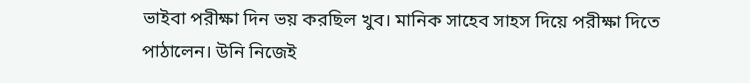ভাইবা পরীক্ষা দিন ভয় করছিল খুব। মানিক সাহেব সাহস দিয়ে পরীক্ষা দিতে পাঠালেন। উনি নিজেই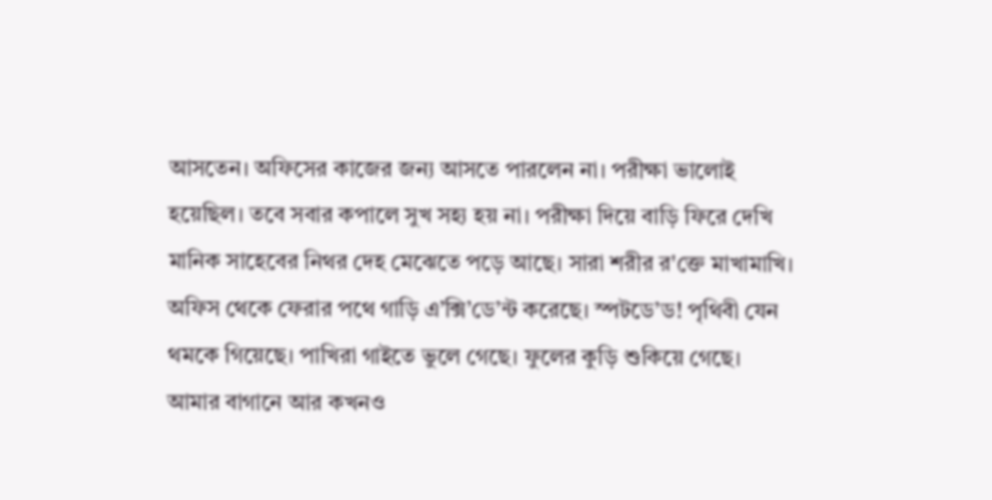আসতেন। অফিসের কাজের জন্য আসতে পারলেন না। পরীক্ষা ভালোই হয়েছিল। তবে সবার কপালে সুখ সহ্য হয় না। পরীক্ষা দিয়ে বাড়ি ফিরে দেখি মানিক সাহেবের নিথর দেহ মেঝেতে পড়ে আছে। সারা শরীর র'ক্তে মাখামাখি। অফিস থেকে ফেরার পথে গাড়ি এ’ক্সি’ডে’ন্ট করেছে। স্পটডে’ড! পৃথিবী যেন থমকে গিয়েছে। পাখিরা গাইতে ভুলে গেছে। ফুলের কুড়ি শুকিয়ে গেছে। আমার বাগানে আর কখনও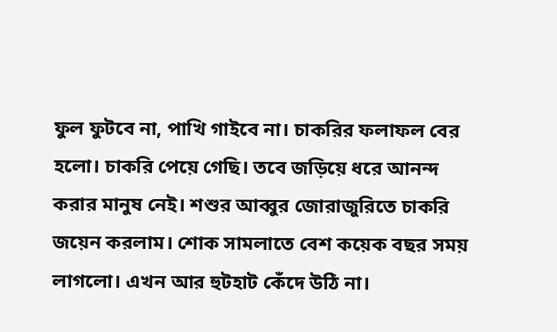ফুল ফুটবে না, পাখি গাইবে না। চাকরির ফলাফল বের হলো। চাকরি পেয়ে গেছি। তবে জড়িয়ে ধরে আনন্দ করার মানুষ নেই। শশুর আব্বুর জোরাজুরিতে চাকরি জয়েন করলাম। শোক সামলাতে বেশ কয়েক বছর সময় লাগলো। এখন আর হুটহাট কেঁদে উঠি না।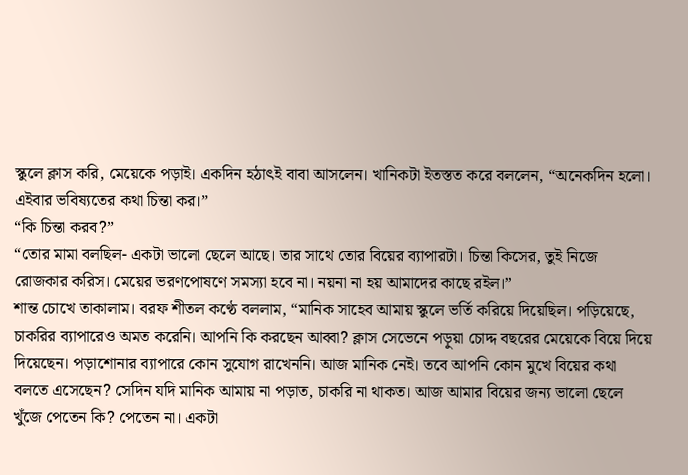স্কুলে ক্লাস করি, মেয়েকে পড়াই। একদিন হঠাৎই বাবা আসলেন। খানিকটা ইতস্তত করে বললেন, “অনেকদিন হলো। এইবার ভবিষ্যতের কথা চিন্তা কর।”
“কি চিন্তা করব?”
“তোর মামা বলছিল- একটা ভালো ছেলে আছে। তার সাথে তোর বিয়ের ব্যাপারটা। চিন্তা কিসের, তুই নিজে রোজকার করিস। মেয়ের ভরণপোষণে সমস্যা হবে না। নয়না না হয় আমাদের কাছে রইল।”
শান্ত চোখে তাকালাম। বরফ শীতল কণ্ঠে বললাম, “মানিক সাহেব আমায় স্কুলে ভর্তি করিয়ে দিয়েছিল। পড়িয়েছে, চাকরির ব্যাপারেও অমত করেনি। আপনি কি করছেন আব্বা? ক্লাস সেভেনে পড়ুয়া চোদ্দ বছরের মেয়েকে বিয়ে দিয়ে দিয়েছেন। পড়াশোনার ব্যাপারে কোন সুযোগ রাখেননি। আজ মানিক নেই। তবে আপনি কোন মুখে বিয়ের কথা বলতে এসেছেন? সেদিন যদি মানিক আমায় না পড়াত, চাকরি না থাকত। আজ আমার বিয়ের জন্য ভালো ছেলে খুঁজে পেতেন কি? পেতেন না। একটা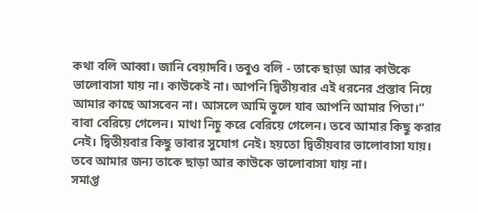কথা বলি আব্বা। জানি বেয়াদবি। তবুও বলি - তাকে ছাড়া আর কাউকে ভালোবাসা যায় না। কাউকেই না। আপনি দ্বিতীয়বার এই ধরনের প্রস্তাব নিয়ে আমার কাছে আসবেন না। আসলে আমি ভুলে যাব আপনি আমার পিতা।”
বাবা বেরিয়ে গেলেন। মাথা নিচু করে বেরিয়ে গেলেন। তবে আমার কিছু করার নেই। দ্বিতীয়বার কিছু ভাবার সুযোগ নেই। হয়তো দ্বিতীয়বার ভালোবাসা যায়। তবে আমার জন্য তাকে ছাড়া আর কাউকে ভালোবাসা যায় না।
সমাপ্ত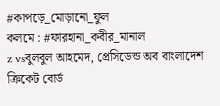#কাপড়ে_মোড়ানো_ফুল
কলমে : #ফারহানা_কবীর_মানাল
z vsবুলবুল আহমেদ, প্রেসিডেন্ড অব বাংলাদেশ ক্রিকেট বোর্ড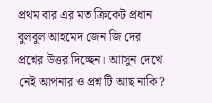প্রথম বার এর মত ক্রিকেট প্রধান বুলবুল আহমেদ জেন জি দের প্রশ্নের উত্তর দিচ্ছেন। আাসুন দেখে নেই আপনার ও প্রশ্ন টি আছ নাকি?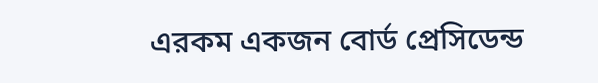এরকম একজন বোর্ড প্রেসিডেন্ড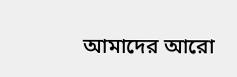আমাদের আরো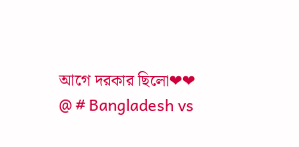আগে দরকার ছিলো❤❤
@ # Bangladesh vs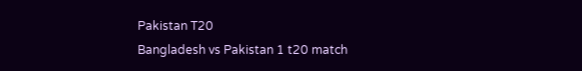Pakistan T20
Bangladesh vs Pakistan 1 t20 match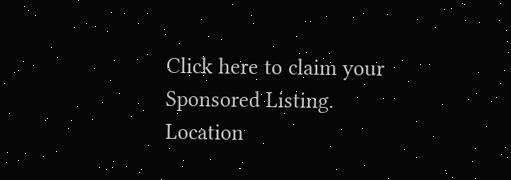Click here to claim your Sponsored Listing.
Location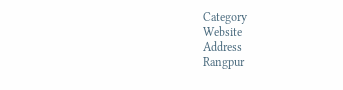Category
Website
Address
Rangpur